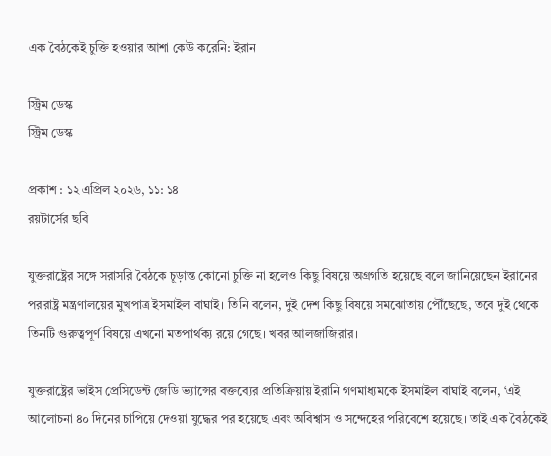এক বৈঠকেই চুক্তি হওয়ার আশা কেউ করেনি: ইরান

স্ট্রিম ডেস্ক
স্ট্রিম ডেস্ক

প্রকাশ : ১২ এপ্রিল ২০২৬, ১১: ১৪
রয়টার্সের ছবি

যুক্তরাষ্ট্রের সঙ্গে সরাসরি বৈঠকে চূড়ান্ত কোনো চুক্তি না হলেও কিছু বিষয়ে অগ্রগতি হয়েছে বলে জানিয়েছেন ইরানের পররাষ্ট্র মন্ত্রণালয়ের মুখপাত্র ইসমাইল বাঘাই। তিনি বলেন, দুই দেশ কিছু বিষয়ে সমঝোতায় পৌঁছেছে, তবে দুই থেকে তিনটি গুরুত্বপূর্ণ বিষয়ে এখনো মতপার্থক্য রয়ে গেছে। খবর আলজাজিরার।

যুক্তরাষ্ট্রের ভাইস প্রেসিডেন্ট জেডি ভ্যান্সের বক্তব্যের প্রতিক্রিয়ায় ইরানি গণমাধ্যমকে ইসমাইল বাঘাই বলেন, ‘এই আলোচনা ৪০ দিনের চাপিয়ে দেওয়া যুদ্ধের পর হয়েছে এবং অবিশ্বাস ও সন্দেহের পরিবেশে হয়েছে। তাই এক বৈঠকেই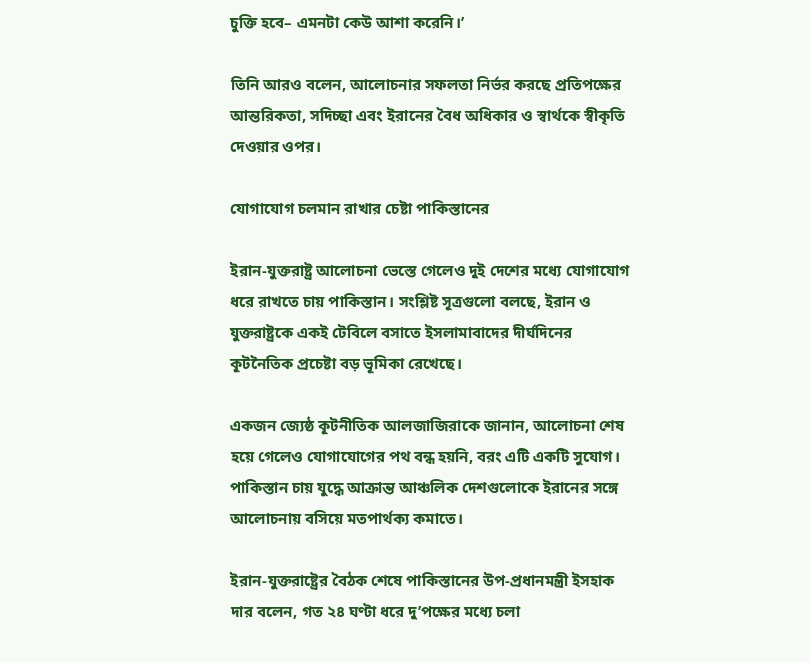চুক্তি হবে– এমনটা কেউ আশা করেনি।’

তিনি আরও বলেন, আলোচনার সফলতা নির্ভর করছে প্রতিপক্ষের আন্তরিকতা, সদিচ্ছা এবং ইরানের বৈধ অধিকার ও স্বার্থকে স্বীকৃতি দেওয়ার ওপর।

যোগাযোগ চলমান রাখার চেষ্টা পাকিস্তানের

ইরান-যুক্তরাষ্ট্র আলোচনা ভেস্তে গেলেও দুই দেশের মধ্যে যোগাযোগ ধরে রাখতে চায় পাকিস্তান। সংশ্লিষ্ট সূত্রগুলো বলছে, ইরান ও যুক্তরাষ্ট্রকে একই টেবিলে বসাতে ইসলামাবাদের দীর্ঘদিনের কূটনৈতিক প্রচেষ্টা বড় ভূমিকা রেখেছে।

একজন জ্যেষ্ঠ কূটনীতিক আলজাজিরাকে জানান, আলোচনা শেষ হয়ে গেলেও যোগাযোগের পথ বন্ধ হয়নি, বরং এটি একটি সুযোগ। পাকিস্তান চায় যুদ্ধে আক্রান্ত আঞ্চলিক দেশগুলোকে ইরানের সঙ্গে আলোচনায় বসিয়ে মতপার্থক্য কমাতে।

ইরান-যুক্তরাষ্ট্রের বৈঠক শেষে পাকিস্তানের উপ-প্রধানমন্ত্রী ইসহাক দার বলেন, গত ২৪ ঘণ্টা ধরে দু’পক্ষের মধ্যে চলা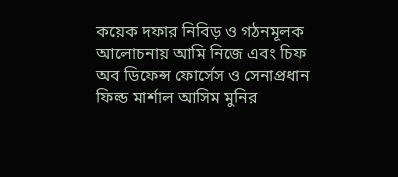কয়েক দফার নিবিড় ও গঠনমূলক আলোচনায় আমি নিজে এবং চিফ অব ডিফেন্স ফোর্সেস ও সেনাপ্রধান ফিল্ড মার্শাল আসিম মুনির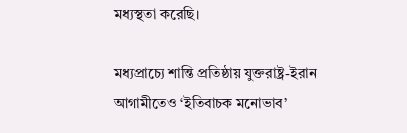মধ্যস্থতা করেছি।

মধ্যপ্রাচ্যে শান্তি প্রতিষ্ঠায় যুক্তরাষ্ট্র-ইরান আগামীতেও ‘ইতিবাচক মনোভাব’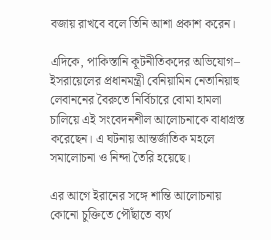বজায় রাখবে বলে তিনি আশা প্রকাশ করেন।

এদিকে, পাকিস্তানি কূটনীতিকদের অভিযোগ– ইসরায়েলের প্রধানমন্ত্রী বেনিয়ামিন নেতানিয়াহু লেবাননের বৈরুতে নির্বিচারে বোমা হামলা চালিয়ে এই সংবেদনশীল আলোচনাকে বাধাগ্রস্ত করেছেন। এ ঘটনায় আন্তর্জাতিক মহলে সমালোচনা ও নিন্দা তৈরি হয়েছে।

এর আগে ইরানের সঙ্গে শান্তি আলোচনায় কোনো চুক্তিতে পৌঁছাতে ব্যর্থ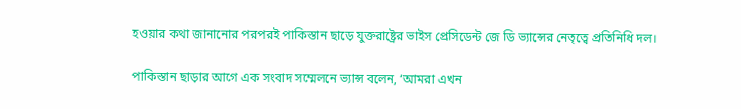হওয়ার কথা জানানোর পরপরই পাকিস্তান ছাড়ে যুক্তরাষ্ট্রের ভাইস প্রেসিডেন্ট জে ডি ভ্যান্সের নেতৃত্বে প্রতিনিধি দল।

পাকিস্তান ছাড়ার আগে এক সংবাদ সম্মেলনে ভ্যান্স বলেন, ‘আমরা এখন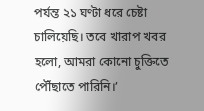পর্যন্ত ২১ ঘণ্টা ধরে চেষ্টা চালিয়েছি। তবে খারাপ খবর হলো, আমরা কোনো চুক্তিতে পৌঁছাতে পারিনি।’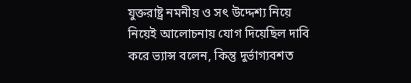যুক্তরাষ্ট্র নমনীয় ও সৎ উদ্দেশ্য নিয়ে নিয়েই আলোচনায় যোগ দিয়েছিল দাবি করে ভ্যান্স বলেন, কিন্তু দুর্ভাগ্যবশত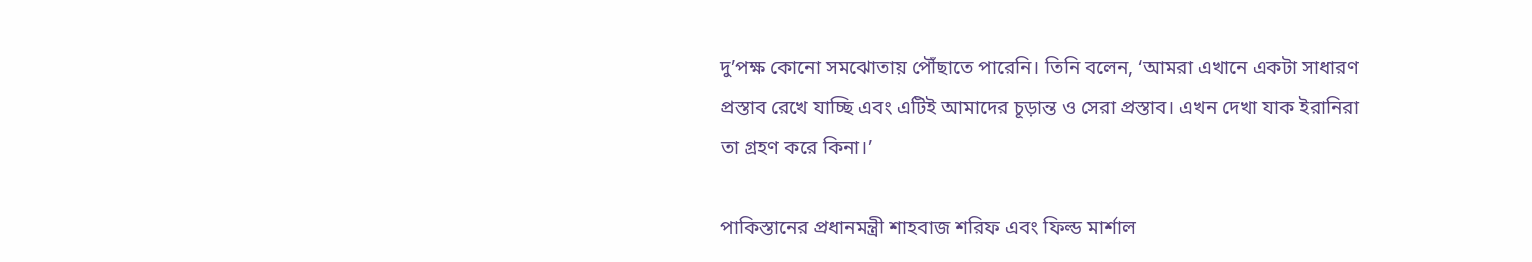দু’পক্ষ কোনো সমঝোতায় পৌঁছাতে পারেনি। তিনি বলেন, ‘আমরা এখানে একটা সাধারণ প্রস্তাব রেখে যাচ্ছি এবং এটিই আমাদের চূড়ান্ত ও সেরা প্রস্তাব। এখন দেখা যাক ইরানিরা তা গ্রহণ করে কিনা।’

পাকিস্তানের প্রধানমন্ত্রী শাহবাজ শরিফ এবং ফিল্ড মার্শাল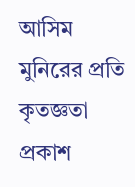আসিম মুনিরের প্রতি কৃতজ্ঞতা প্রকাশ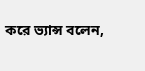করে ভ্যান্স বলেন,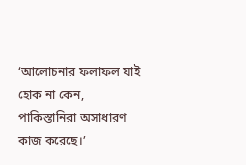‘আলোচনার ফলাফল যাই হোক না কেন, পাকিস্তানিরা অসাধারণ কাজ করেছে।’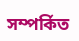সম্পর্কিত